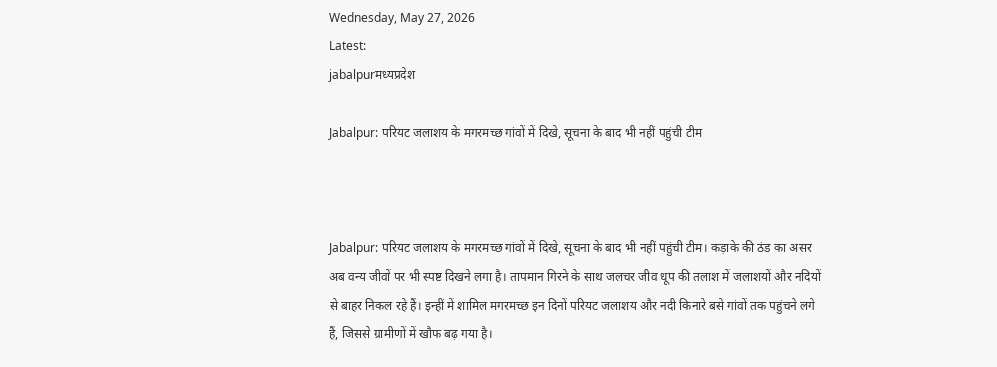Wednesday, May 27, 2026
Latest:
jabalpurमध्यप्रदेश

Jabalpur: परियट जलाशय के मगरमच्छ गांवों में दिखे, सूचना के बाद भी नहीं पहुंची टीम



Jabalpur: परियट जलाशय के मगरमच्छ गांवों में दिखे, सूचना के बाद भी नहीं पहुंची टीम। कड़ाके की ठंड का असर अब वन्य जीवों पर भी स्पष्ट दिखने लगा है। तापमान गिरने के साथ जलचर जीव धूप की तलाश में जलाशयों और नदियों से बाहर निकल रहे हैं। इन्हीं में शामिल मगरमच्छ इन दिनों परियट जलाशय और नदी किनारे बसे गांवों तक पहुंचने लगे हैं, जिससे ग्रामीणों में खौफ बढ़ गया है।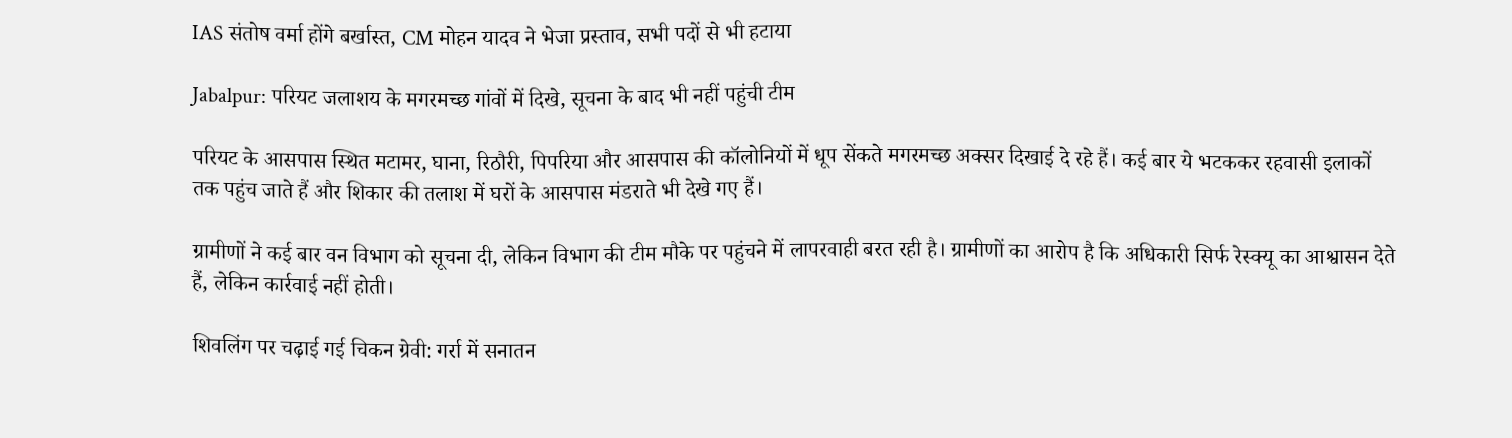IAS संतोष वर्मा होंगे बर्खास्त, CM मोहन यादव ने भेजा प्रस्ताव, सभी पदों से भी हटाया

Jabalpur: परियट जलाशय के मगरमच्छ गांवों में दिखे, सूचना के बाद भी नहीं पहुंची टीम

परियट के आसपास स्थित मटामर, घाना, रिठौरी, पिपरिया और आसपास की कॉलोनियों में धूप सेंकते मगरमच्छ अक्सर दिखाई दे रहे हैं। कई बार ये भटककर रहवासी इलाकों तक पहुंच जाते हैं और शिकार की तलाश में घरों के आसपास मंडराते भी देखे गए हैं।

ग्रामीणों ने कई बार वन विभाग को सूचना दी, लेकिन विभाग की टीम मौके पर पहुंचने में लापरवाही बरत रही है। ग्रामीणों का आरोप है कि अधिकारी सिर्फ रेस्क्यू का आश्वासन देते हैं, लेकिन कार्रवाई नहीं होती।

शिवलिंग पर चढ़ाई गई चिकन ग्रेवी: गर्रा में सनातन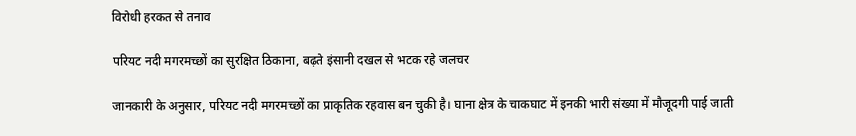विरोधी हरकत से तनाव

परियट नदी मगरमच्छों का सुरक्षित ठिकाना, बढ़ते इंसानी दखल से भटक रहे जलचर

जानकारी के अनुसार, परियट नदी मगरमच्छों का प्राकृतिक रहवास बन चुकी है। घाना क्षेत्र के चाकघाट में इनकी भारी संख्या में मौजूदगी पाई जाती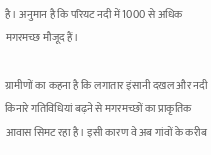है। अनुमान है कि परियट नदी में 1000 से अधिक मगरमच्छ मौजूद हैं।

ग्रामीणों का कहना है कि लगातार इंसानी दखल और नदी किनारे गतिविधियां बढ़ने से मगरमच्छों का प्राकृतिक आवास सिमट रहा है। इसी कारण वे अब गांवों के करीब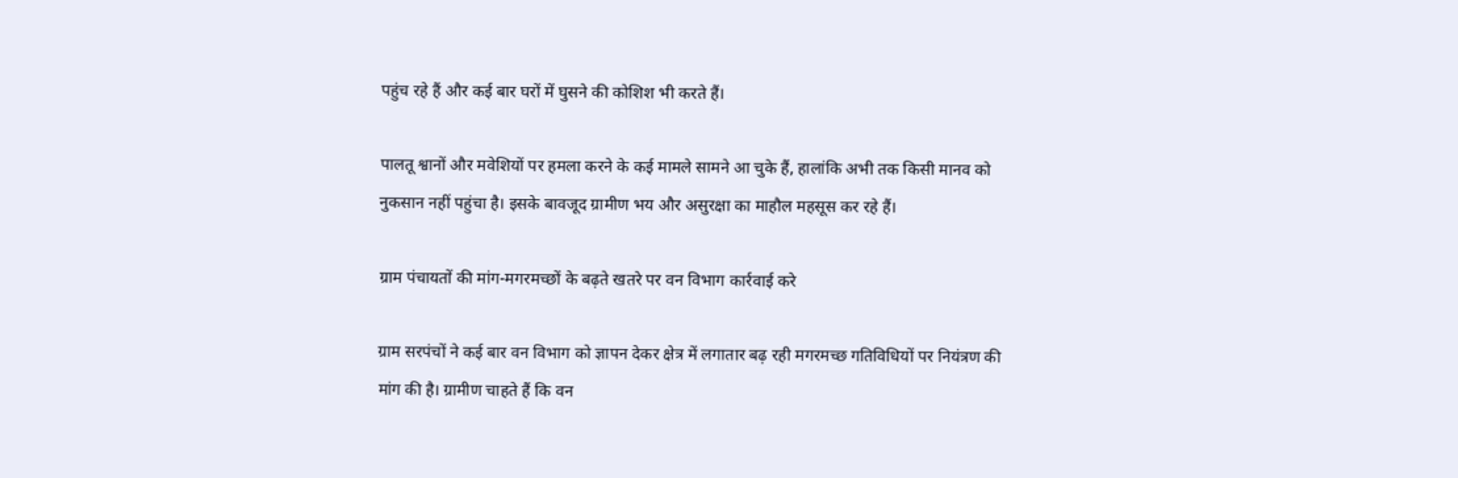पहुंच रहे हैं और कई बार घरों में घुसने की कोशिश भी करते हैं।

पालतू श्वानों और मवेशियों पर हमला करने के कई मामले सामने आ चुके हैं, हालांकि अभी तक किसी मानव को नुकसान नहीं पहुंचा है। इसके बावजूद ग्रामीण भय और असुरक्षा का माहौल महसूस कर रहे हैं।

ग्राम पंचायतों की मांग-मगरमच्छों के बढ़ते खतरे पर वन विभाग कार्रवाई करे

ग्राम सरपंचों ने कई बार वन विभाग को ज्ञापन देकर क्षेत्र में लगातार बढ़ रही मगरमच्छ गतिविधियों पर नियंत्रण की मांग की है। ग्रामीण चाहते हैं कि वन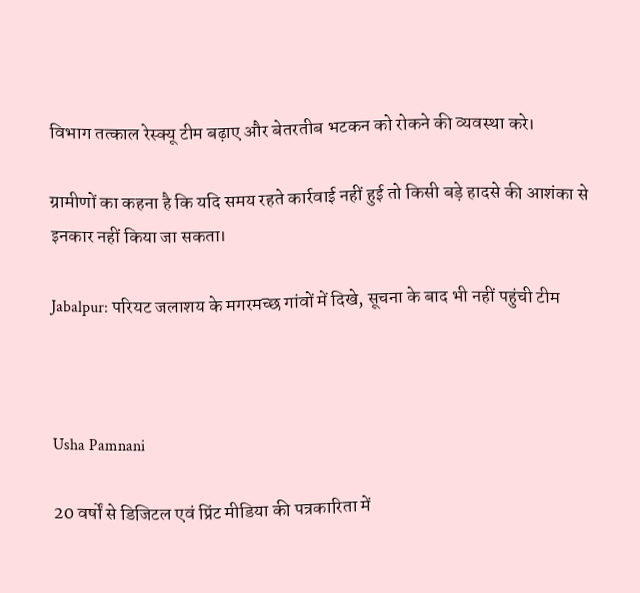विभाग तत्काल रेस्क्यू टीम बढ़ाए और बेतरतीब भटकन को रोकने की व्यवस्था करे।

ग्रामीणों का कहना है कि यदि समय रहते कार्रवाई नहीं हुई तो किसी बड़े हादसे की आशंका से इनकार नहीं किया जा सकता।

Jabalpur: परियट जलाशय के मगरमच्छ गांवों में दिखे, सूचना के बाद भी नहीं पहुंची टीम



Usha Pamnani

20 वर्षों से डिजिटल एवं प्रिंट मीडिया की पत्रकारिता में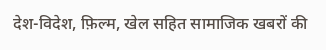देश-विदेश, फ़िल्म, खेल सहित सामाजिक खबरों की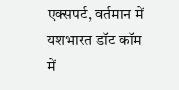एक्सपर्ट, वर्तमान में यशभारत डॉट कॉम में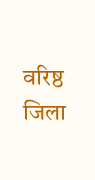वरिष्ठ जिला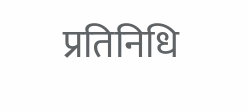प्रतिनिधि